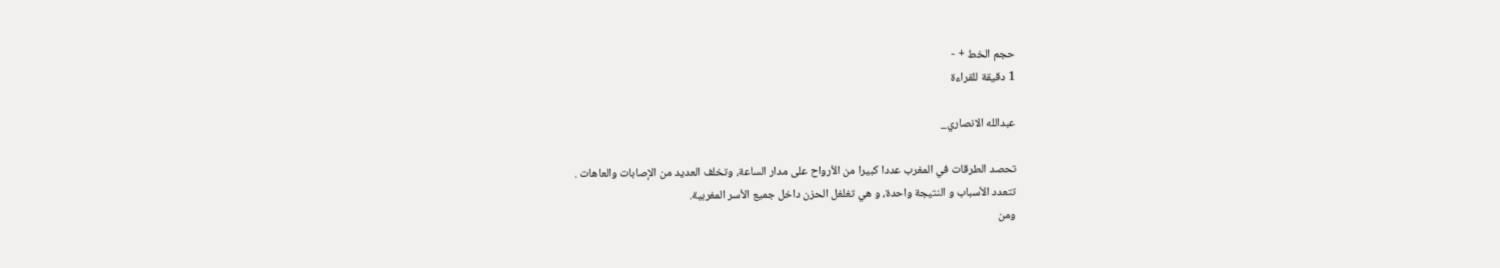حجم الخط + -
1 دقيقة للقراءة

عبدالله الانصاري_

تحصد الطرقات في المغرب عددا كبيرا من الأرواح على مدار الساعة، وتخلف العديد من الإصابات والعاهات .
تتعدد الأسباب و النتيجة واحدة، و هي تغلغل الحزن داخل جميع الأسر المغربية.
ومن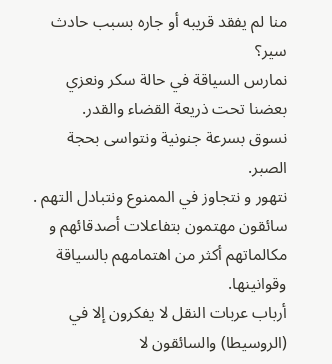منا لم يفقد قريبه أو جاره بسبب حادث سير؟
نمارس السياقة في حالة سكر ونعزي بعضنا تحت ذريعة القضاء والقدر.
نسوق بسرعة جنونية ونتواسى بحجة الصبر.
نتهور و نتجاوز في الممنوع ونتبادل التهم .
سائقون مهتمون بتفاعلات أصدقائهم و مكالماتهم أكثر من اهتمامهم بالسياقة وقوانينها.
أرباب عربات النقل لا يفكرون إلا في (الروسيطا) والسائقون لا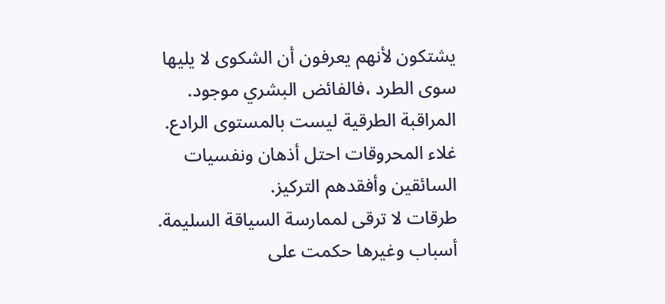يشتكون لأنهم يعرفون أن الشكوى لا يليها سوى الطرد ،فالفائض البشري موجود.
المراقبة الطرقية ليست بالمستوى الرادع.
غلاء المحروقات احتل أذهان ونفسيات السائقين وأفقدهم التركيز.
طرقات لا ترقى لممارسة السياقة السليمة.
أسباب وغيرها حكمت على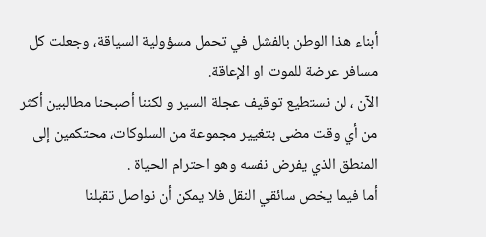أبناء هذا الوطن بالفشل في تحمل مسؤولية السياقة، وجعلت كل مسافر عرضة للموت او الإعاقة.
الآن ، لن نستطيع توقيف عجلة السير و لكننا أصبحنا مطالبين أكثر من أي وقت مضى بتغيير مجموعة من السلوكات، محتكمين إلى المنطق الذي يفرض نفسه وهو احترام الحياة .
أما فيما يخص سائقي النقل فلا يمكن أن نواصل تقبلنا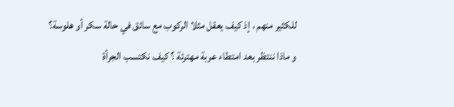للكثير منهم ، إذ كيف يعقل مثلا الركوب مع سائق في حالة سكر أو هلوسة؟ و ماذا ننتظر بعد امتطاء عربة مهترئة ؟ كيف نكتسب الجرأة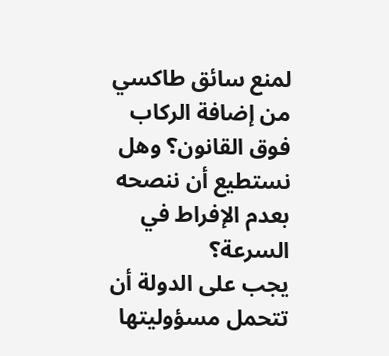لمنع سائق طاكسي من إضافة الركاب فوق القانون؟ وهل نستطيع أن ننصحه بعدم الإفراط في السرعة؟
يجب على الدولة أن تتحمل مسؤوليتها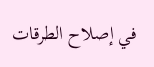في إصلاح الطرقات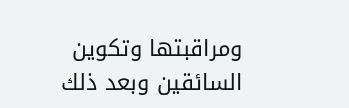ومراقبتها وتكوين السائقين وبعد ذلك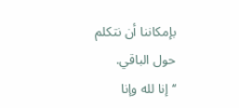بإمكاننا أن نتكلم حول الباقي.
‘‘إنا لله وإنا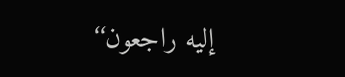إليه راجعون‘‘